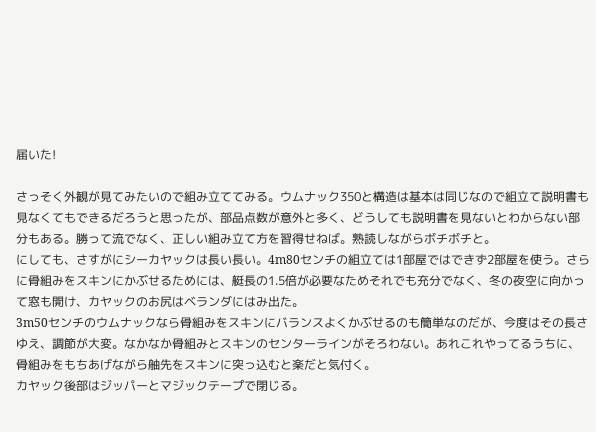届いた!

さっそく外観が見てみたいので組み立ててみる。ウムナック350と構造は基本は同じなので組立て説明書も見なくてもできるだろうと思ったが、部品点数が意外と多く、どうしても説明書を見ないとわからない部分もある。勝って流でなく、正しい組み立て方を習得せねば。熟読しながらボチボチと。
にしても、さすがにシーカヤックは長い長い。4m80センチの組立ては1部屋ではできず2部屋を使う。さらに骨組みをスキンにかぶせるためには、艇長の1.5倍が必要なためそれでも充分でなく、冬の夜空に向かって窓も開け、カヤックのお尻はベランダにはみ出た。
3m50センチのウムナックなら骨組みをスキンにバランスよくかぶせるのも簡単なのだが、今度はその長さゆえ、調節が大変。なかなか骨組みとスキンのセンターラインがそろわない。あれこれやってるうちに、骨組みをもちあげながら舳先をスキンに突っ込むと楽だと気付く。
カヤック後部はジッパーとマジックテープで閉じる。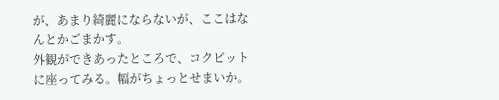が、あまり綺麗にならないが、ここはなんとかごまかす。
外観ができあったところで、コクピットに座ってみる。幅がちょっとせまいか。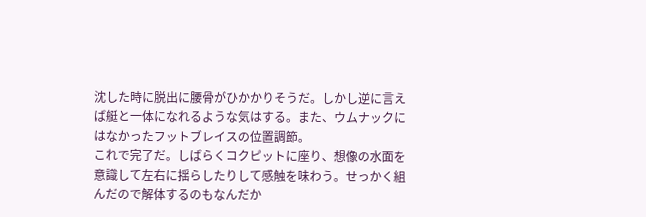沈した時に脱出に腰骨がひかかりそうだ。しかし逆に言えば艇と一体になれるような気はする。また、ウムナックにはなかったフットブレイスの位置調節。
これで完了だ。しばらくコクピットに座り、想像の水面を意識して左右に揺らしたりして感触を味わう。せっかく組んだので解体するのもなんだか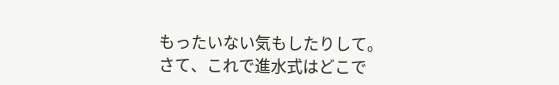もったいない気もしたりして。
さて、これで進水式はどこで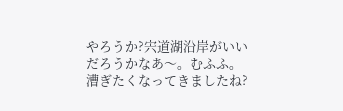やろうか?宍道湖沿岸がいいだろうかなあ〜。むふふ。
漕ぎたくなってきましたね?